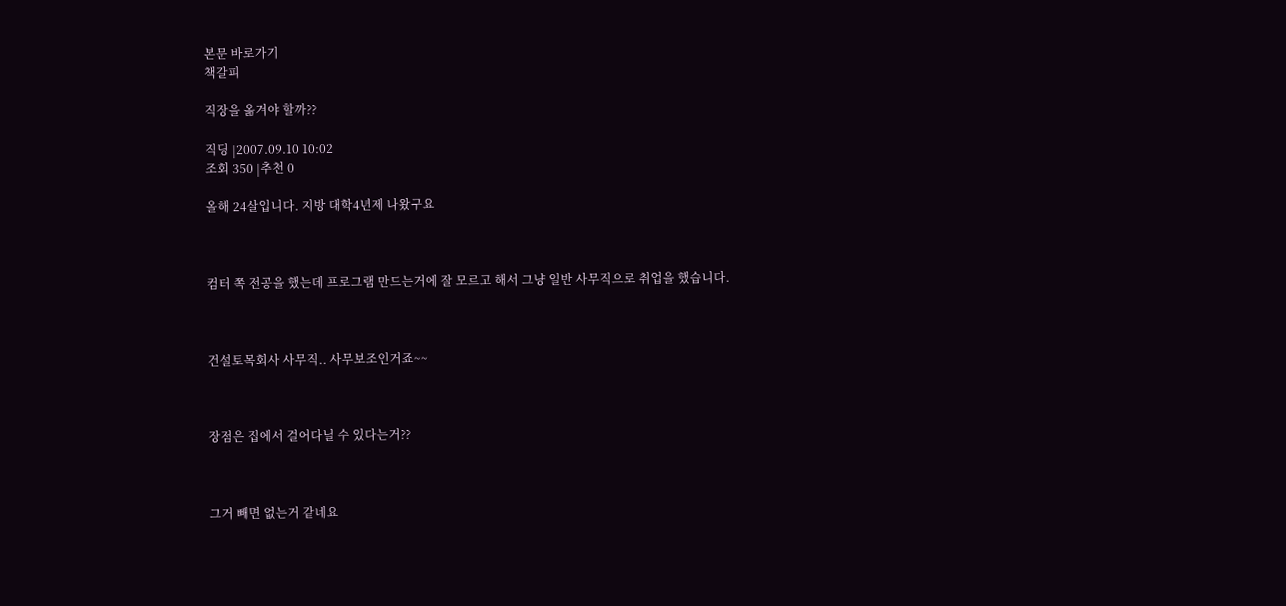본문 바로가기
책갈피

직장을 옮겨야 할까??

직딩 |2007.09.10 10:02
조회 350 |추천 0

올해 24살입니다. 지방 대학4년제 나왔구요



컴터 쪽 전공을 했는데 프로그램 만드는거에 잘 모르고 해서 그냥 일반 사무직으로 취업을 했습니다.



건설토목회사 사무직.. 사무보조인거죠~~



장점은 집에서 걸어다닐 수 있다는거??



그거 빼면 없는거 같네요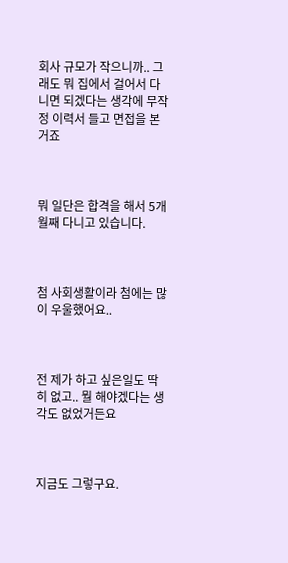회사 규모가 작으니까.. 그래도 뭐 집에서 걸어서 다니면 되겠다는 생각에 무작정 이력서 들고 면접을 본거죠



뭐 일단은 합격을 해서 5개월째 다니고 있습니다.



첨 사회생활이라 첨에는 많이 우울했어요..



전 제가 하고 싶은일도 딱히 없고.. 뭘 해야겠다는 생각도 없었거든요



지금도 그렇구요.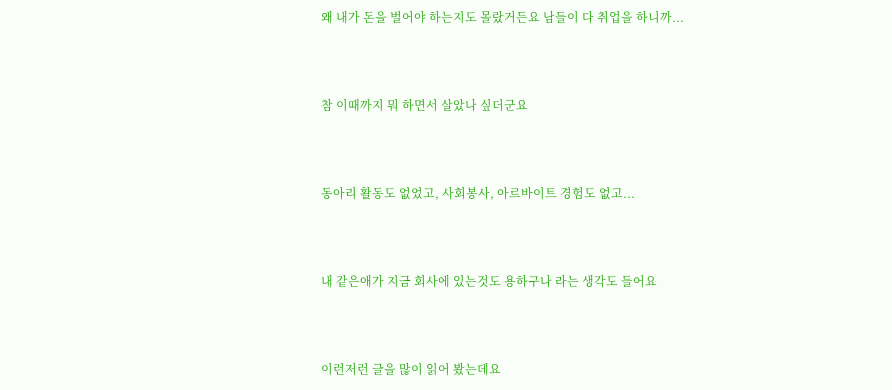왜 내가 돈을 벌어야 하는지도 몰랐거든요 남들이 다 취업을 하니까...



참 이때까지 뭐 하면서 살았나 싶더군요



동아리 활동도 없었고, 사회봉사, 아르바이트 경험도 없고...



내 같은애가 지금 회사에 있는것도 용하구나 라는 생각도 들어요



이런저런 글을 많이 읽어 봤는데요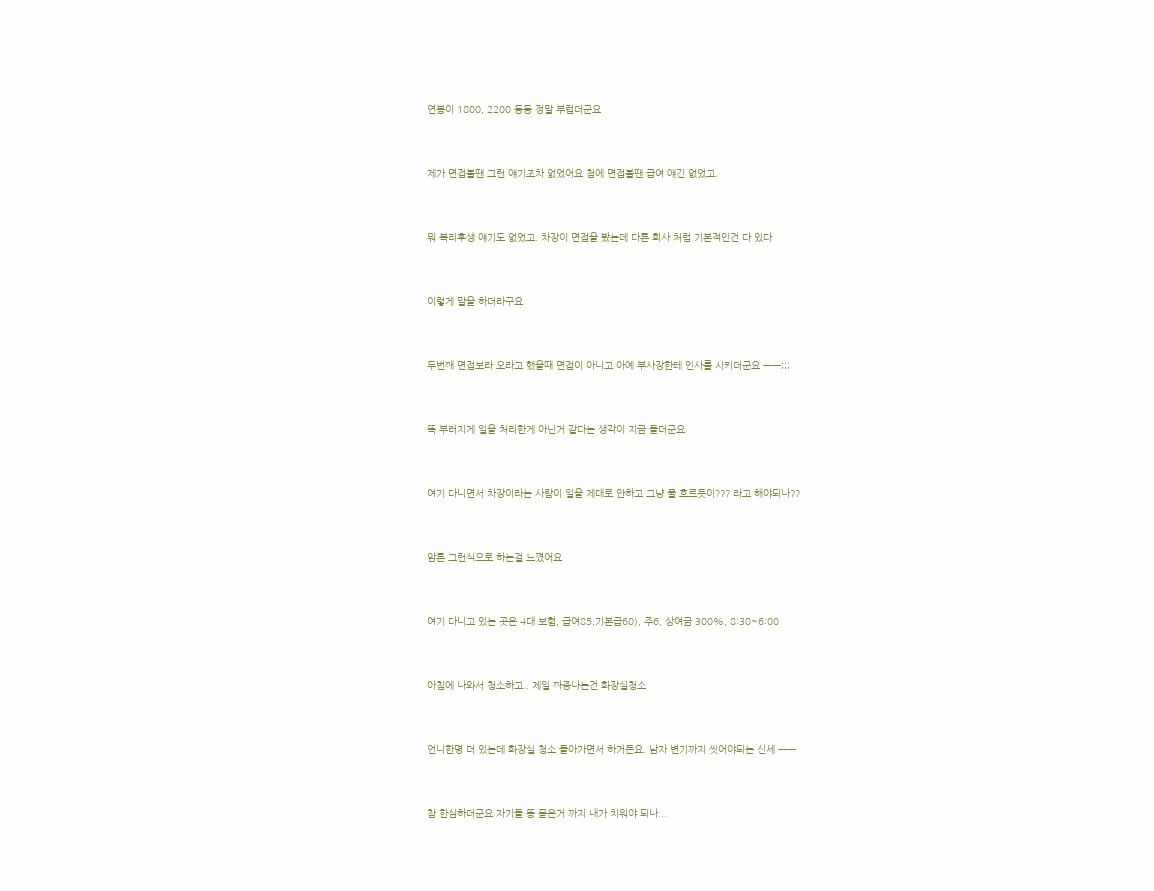연봉이 1800, 2200 등등 정말 부럽더군요



제가 면접볼땐 그런 얘기조차 없었어요 첨에 면접볼땐 급여 얘긴 없었고.



뭐 복리후생 얘기도 없었고. 차장이 면접을 봤는데 다른 회사 처럼 기본적인건 다 있다



이렇게 말을 하더라구요



두번째 면접보라 오라고 했을때 면접이 아니고 아예 부사장한테 인사를 시키더군요 ㅡㅡ;;;



똑 부러지게 일을 처리한게 아닌거 같다는 생각이 지금 들더군요



여기 다니면서 차장이라는 사람이 일을 제대로 안하고 그냥 물 흐르듯이??? 라고 해야되나??



암튼 그런식으로 하는걸 느꼈어요



여기 다니고 있는 곳은 4대 보험, 급여85,기본급60), 주6, 상여금 300%, 8:30~6:00



아침에 나와서 청소하고.. 제일 짜증나는건 화장실청소



언니한명 더 있는데 화장실 청소 돌아가면서 하거든요. 남자 변기까지 씻어야되는 신세 ㅡㅡ



참 한심하더군요 자기들 똥 묻은거 까지 내가 치워야 되나...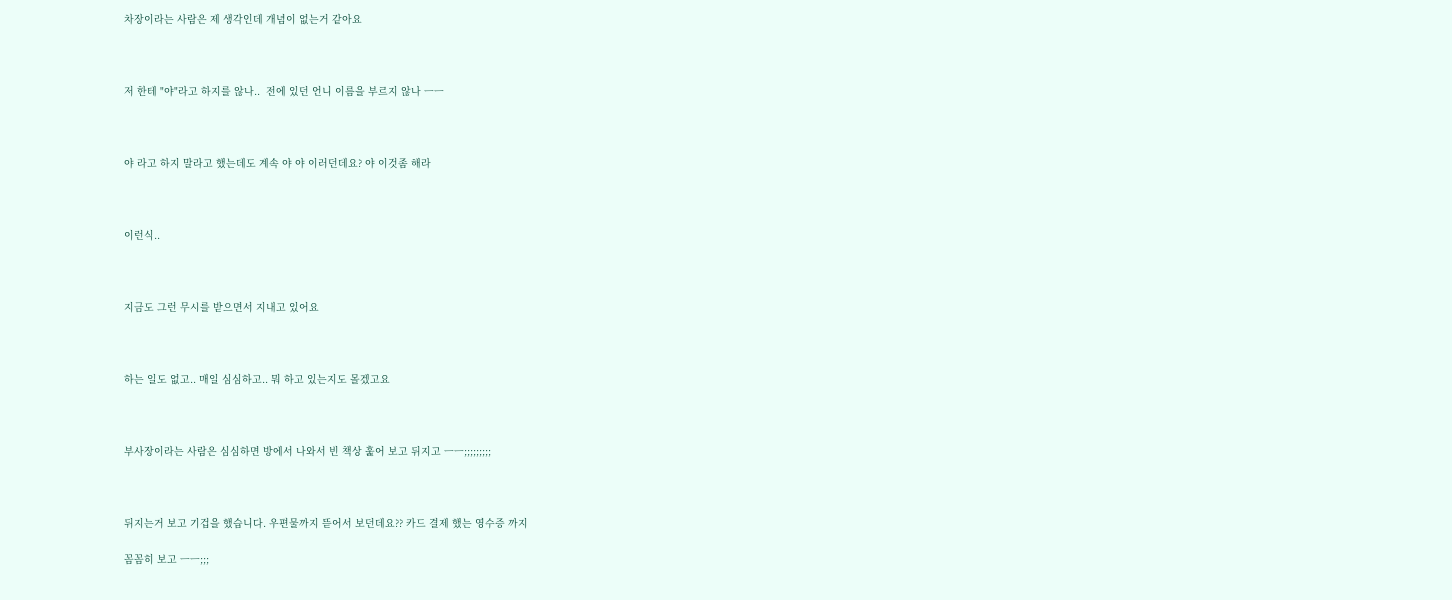차장이라는 사람은 제 생각인데 개념이 없는거 같아요



저 한테 "야"라고 하지를 않나..  전에 있던 언니 이름을 부르지 않나 ㅡㅡ



야 라고 하지 말라고 했는데도 계속 야 야 이러던데요? 야 이것좀 해라



이런식..



지금도 그런 무시를 받으면서 지내고 있어요



하는 일도 없고.. 매일 심심하고.. 뭐 하고 있는지도 몰겠고요



부사장이라는 사람은 심심하면 방에서 나와서 빈 책상 훑어 보고 뒤지고 ㅡㅡ;;;;;;;;;



뒤지는거 보고 기겁을 했습니다. 우편물까지 뜯어서 보던데요?? 카드 결제 했는 영수증 까지

꼼꼼히 보고 ㅡㅡ;;;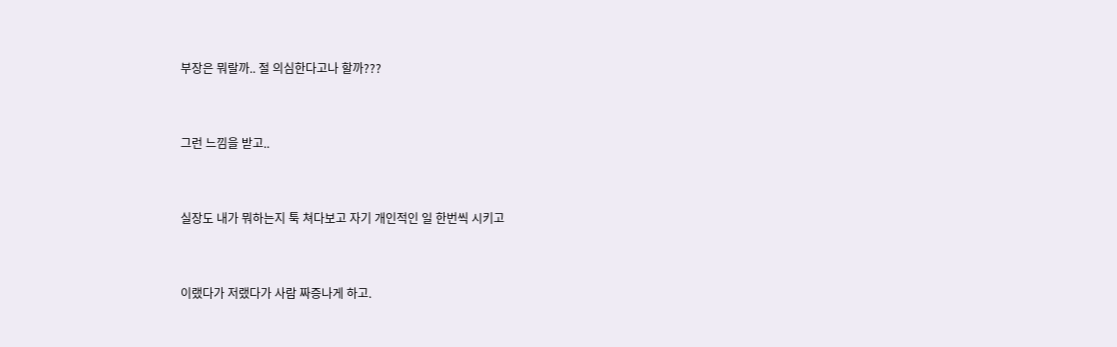부장은 뭐랄까.. 절 의심한다고나 할까???



그런 느낌을 받고..



실장도 내가 뭐하는지 툭 쳐다보고 자기 개인적인 일 한번씩 시키고



이랬다가 저랬다가 사람 짜증나게 하고.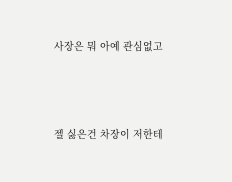사장은 뭐 아예 관심없고



젤 싫은건 차장이 저한테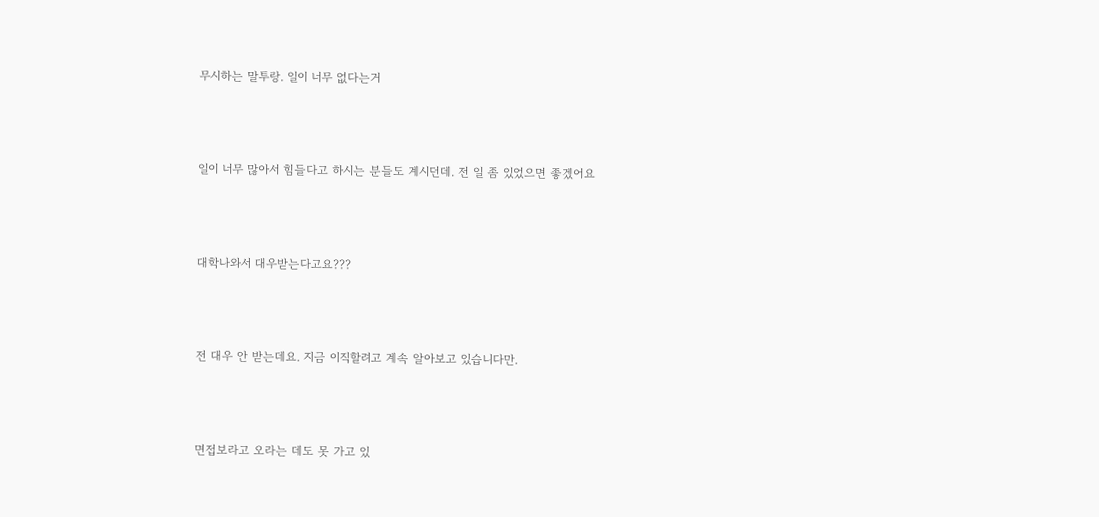무시하는 말투랑. 일이 너무 없다는거



일이 너무 많아서 힘들다고 하시는 분들도 계시던데. 전 일 좀 있었으면 좋겠어요



대학나와서 대우받는다고요???



전 대우 안 받는데요. 지금 이직할려고 계속 알아보고 있습니다만.



면접보라고 오라는 데도 못 가고 있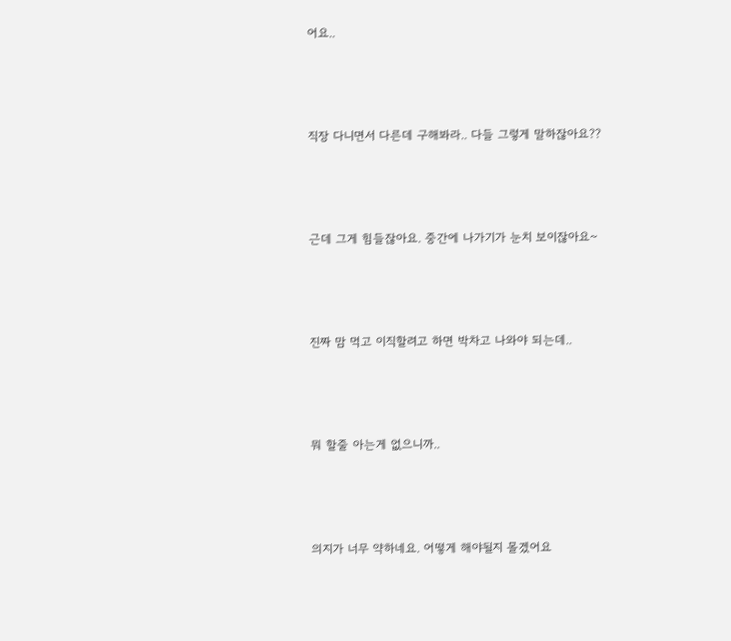어요..



직장 다니면서 다른데 구해봐라.. 다들 그렇게 말하잖아요??



근데 그게 힘들잖아요. 중간에 나가기가 눈치 보이잖아요~



진짜 맘 먹고 이직할려고 하면 박차고 나와야 되는데..



뭐 할줄 아는게 없으니까..



의지가 너무 약하네요. 어떻게 해야될지 몰겠어요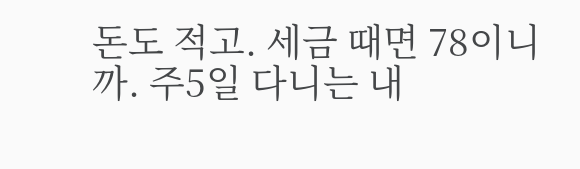돈도 적고. 세금 때면 78이니까. 주5일 다니는 내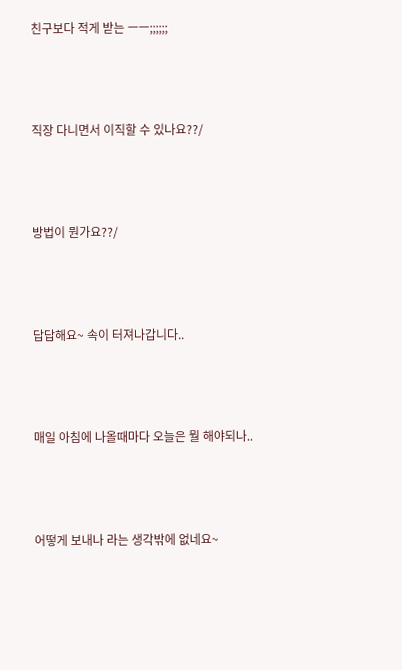친구보다 적게 받는 ㅡㅡ;;;;;;



직장 다니면서 이직할 수 있나요??/



방법이 뭔가요??/



답답해요~ 속이 터져나갑니다..



매일 아침에 나올때마다 오늘은 뭘 해야되나..



어떻게 보내나 라는 생각밖에 없네요~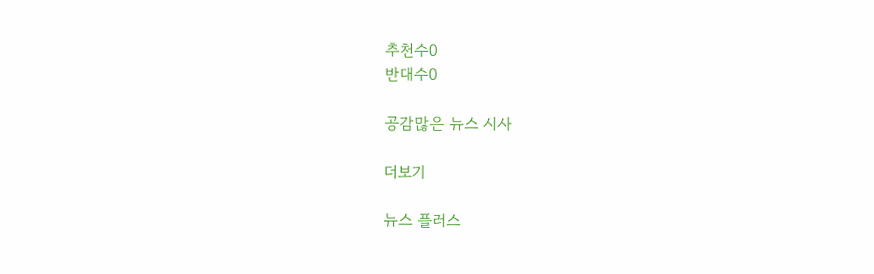추천수0
반대수0

공감많은 뉴스 시사

더보기

뉴스 플러스